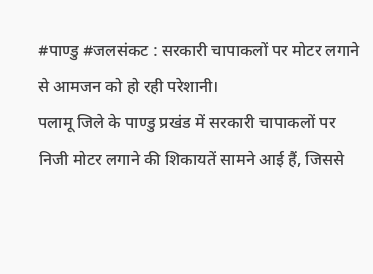#पाण्डु #जलसंकट : सरकारी चापाकलों पर मोटर लगाने से आमजन को हो रही परेशानी।
पलामू जिले के पाण्डु प्रखंड में सरकारी चापाकलों पर निजी मोटर लगाने की शिकायतें सामने आई हैं, जिससे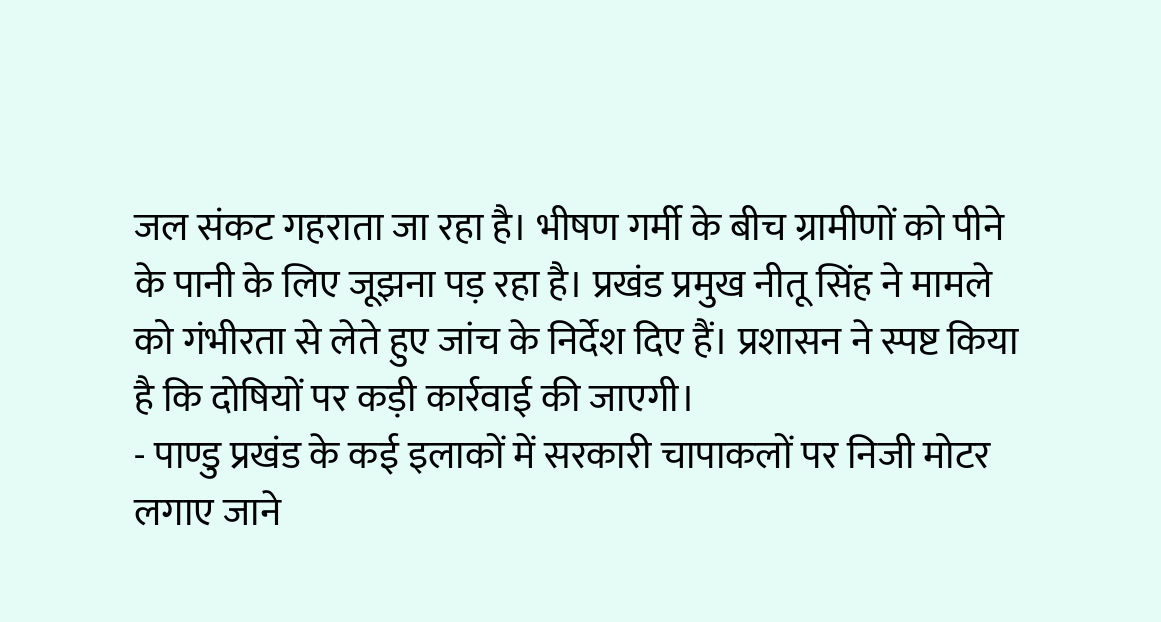जल संकट गहराता जा रहा है। भीषण गर्मी के बीच ग्रामीणों को पीने के पानी के लिए जूझना पड़ रहा है। प्रखंड प्रमुख नीतू सिंह ने मामले को गंभीरता से लेते हुए जांच के निर्देश दिए हैं। प्रशासन ने स्पष्ट किया है कि दोषियों पर कड़ी कार्रवाई की जाएगी।
- पाण्डु प्रखंड के कई इलाकों में सरकारी चापाकलों पर निजी मोटर लगाए जाने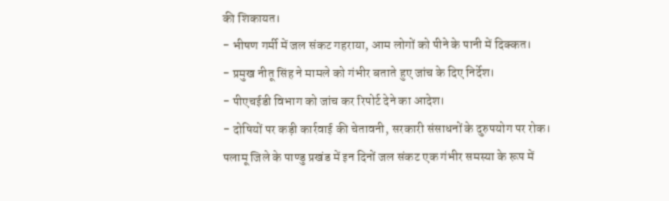की शिकायत।
- भीषण गर्मी में जल संकट गहराया, आम लोगों को पीने के पानी में दिक्कत।
- प्रमुख नीतू सिंह ने मामले को गंभीर बताते हुए जांच के दिए निर्देश।
- पीएचईडी विभाग को जांच कर रिपोर्ट देने का आदेश।
- दोषियों पर कड़ी कार्रवाई की चेतावनी, सरकारी संसाधनों के दुरुपयोग पर रोक।
पलामू जिले के पाण्डु प्रखंड में इन दिनों जल संकट एक गंभीर समस्या के रूप में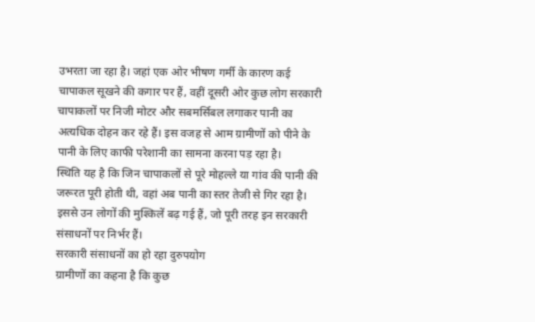उभरता जा रहा है। जहां एक ओर भीषण गर्मी के कारण कई चापाकल सूखने की कगार पर हैं, वहीं दूसरी ओर कुछ लोग सरकारी चापाकलों पर निजी मोटर और सबमर्सिबल लगाकर पानी का अत्यधिक दोहन कर रहे हैं। इस वजह से आम ग्रामीणों को पीने के पानी के लिए काफी परेशानी का सामना करना पड़ रहा है।
स्थिति यह है कि जिन चापाकलों से पूरे मोहल्ले या गांव की पानी की जरूरत पूरी होती थी, वहां अब पानी का स्तर तेजी से गिर रहा है। इससे उन लोगों की मुश्किलें बढ़ गई हैं, जो पूरी तरह इन सरकारी संसाधनों पर निर्भर हैं।
सरकारी संसाधनों का हो रहा दुरुपयोग
ग्रामीणों का कहना है कि कुछ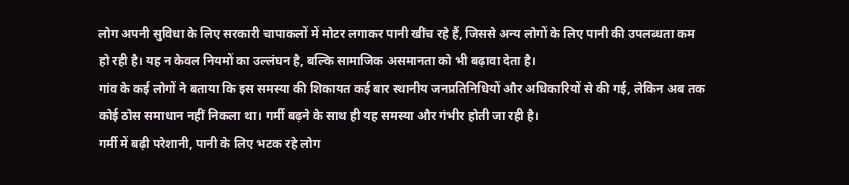लोग अपनी सुविधा के लिए सरकारी चापाकलों में मोटर लगाकर पानी खींच रहे हैं, जिससे अन्य लोगों के लिए पानी की उपलब्धता कम हो रही है। यह न केवल नियमों का उल्लंघन है, बल्कि सामाजिक असमानता को भी बढ़ावा देता है।
गांव के कई लोगों ने बताया कि इस समस्या की शिकायत कई बार स्थानीय जनप्रतिनिधियों और अधिकारियों से की गई, लेकिन अब तक कोई ठोस समाधान नहीं निकला था। गर्मी बढ़ने के साथ ही यह समस्या और गंभीर होती जा रही है।
गर्मी में बढ़ी परेशानी, पानी के लिए भटक रहे लोग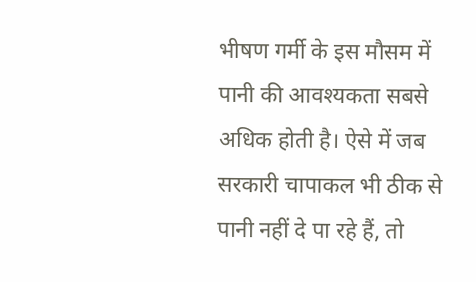भीषण गर्मी के इस मौसम में पानी की आवश्यकता सबसे अधिक होती है। ऐसे में जब सरकारी चापाकल भी ठीक से पानी नहीं दे पा रहे हैं, तो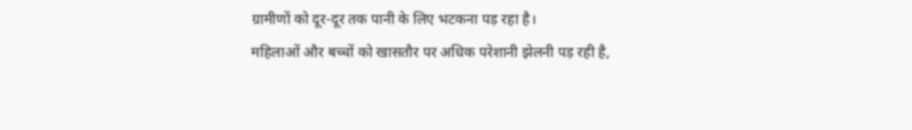ग्रामीणों को दूर-दूर तक पानी के लिए भटकना पड़ रहा है।
महिलाओं और बच्चों को खासतौर पर अधिक परेशानी झेलनी पड़ रही है,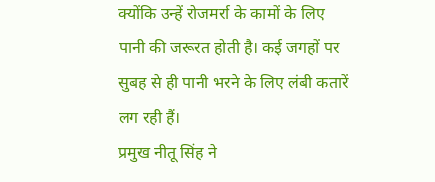क्योंकि उन्हें रोजमर्रा के कामों के लिए पानी की जरूरत होती है। कई जगहों पर सुबह से ही पानी भरने के लिए लंबी कतारें लग रही हैं।
प्रमुख नीतू सिंह ने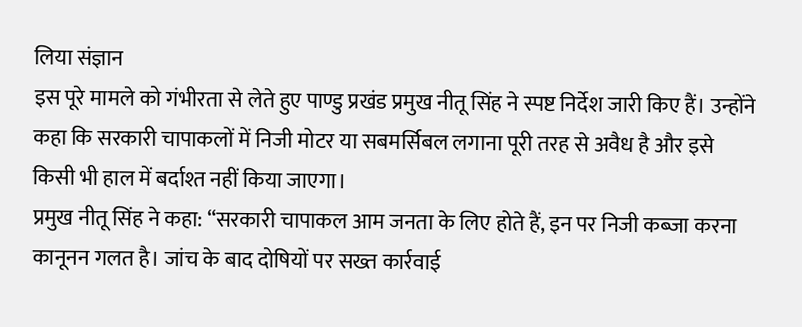लिया संज्ञान
इस पूरे मामले को गंभीरता से लेते हुए पाण्डु प्रखंड प्रमुख नीतू सिंह ने स्पष्ट निर्देश जारी किए हैं। उन्होंने कहा कि सरकारी चापाकलों में निजी मोटर या सबमर्सिबल लगाना पूरी तरह से अवैध है और इसे किसी भी हाल में बर्दाश्त नहीं किया जाएगा।
प्रमुख नीतू सिंह ने कहा: “सरकारी चापाकल आम जनता के लिए होते हैं, इन पर निजी कब्जा करना कानूनन गलत है। जांच के बाद दोषियों पर सख्त कार्रवाई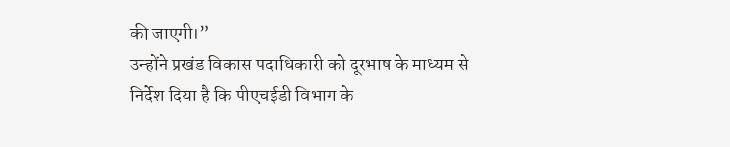की जाएगी।”
उन्होंने प्रखंड विकास पदाधिकारी को दूरभाष के माध्यम से निर्देश दिया है कि पीएचईडी विभाग के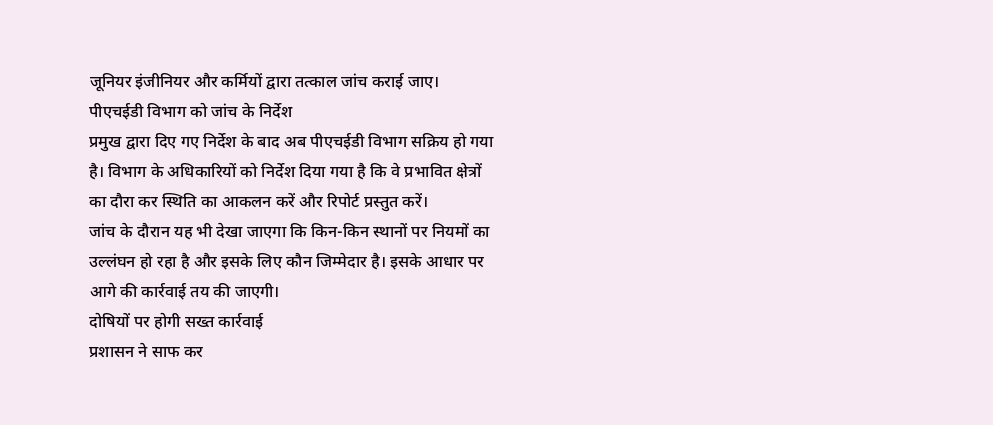जूनियर इंजीनियर और कर्मियों द्वारा तत्काल जांच कराई जाए।
पीएचईडी विभाग को जांच के निर्देश
प्रमुख द्वारा दिए गए निर्देश के बाद अब पीएचईडी विभाग सक्रिय हो गया है। विभाग के अधिकारियों को निर्देश दिया गया है कि वे प्रभावित क्षेत्रों का दौरा कर स्थिति का आकलन करें और रिपोर्ट प्रस्तुत करें।
जांच के दौरान यह भी देखा जाएगा कि किन-किन स्थानों पर नियमों का उल्लंघन हो रहा है और इसके लिए कौन जिम्मेदार है। इसके आधार पर आगे की कार्रवाई तय की जाएगी।
दोषियों पर होगी सख्त कार्रवाई
प्रशासन ने साफ कर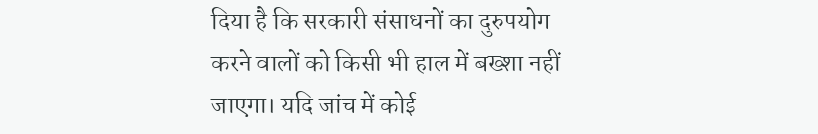दिया है कि सरकारी संसाधनों का दुरुपयोग करने वालों को किसी भी हाल में बख्शा नहीं जाएगा। यदि जांच में कोई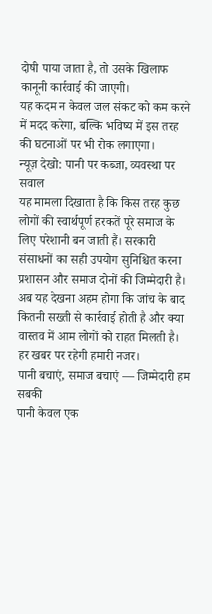दोषी पाया जाता है, तो उसके खिलाफ कानूनी कार्रवाई की जाएगी।
यह कदम न केवल जल संकट को कम करने में मदद करेगा, बल्कि भविष्य में इस तरह की घटनाओं पर भी रोक लगाएगा।
न्यूज़ देखो: पानी पर कब्जा, व्यवस्था पर सवाल
यह मामला दिखाता है कि किस तरह कुछ लोगों की स्वार्थपूर्ण हरकतें पूरे समाज के लिए परेशानी बन जाती हैं। सरकारी संसाधनों का सही उपयोग सुनिश्चित करना प्रशासन और समाज दोनों की जिम्मेदारी है। अब यह देखना अहम होगा कि जांच के बाद कितनी सख्ती से कार्रवाई होती है और क्या वास्तव में आम लोगों को राहत मिलती है। हर खबर पर रहेगी हमारी नजर।
पानी बचाएं, समाज बचाएं — जिम्मेदारी हम सबकी
पानी केवल एक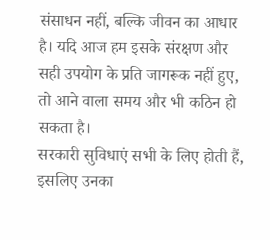संसाधन नहीं, बल्कि जीवन का आधार है। यदि आज हम इसके संरक्षण और सही उपयोग के प्रति जागरूक नहीं हुए, तो आने वाला समय और भी कठिन हो सकता है।
सरकारी सुविधाएं सभी के लिए होती हैं, इसलिए उनका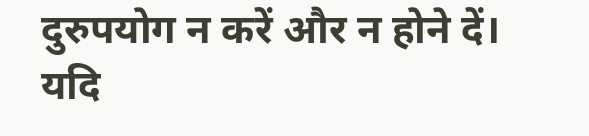दुरुपयोग न करें और न होने दें।
यदि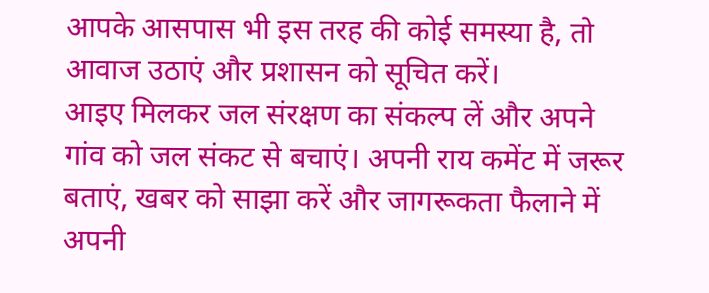आपके आसपास भी इस तरह की कोई समस्या है, तो आवाज उठाएं और प्रशासन को सूचित करें।
आइए मिलकर जल संरक्षण का संकल्प लें और अपने गांव को जल संकट से बचाएं। अपनी राय कमेंट में जरूर बताएं, खबर को साझा करें और जागरूकता फैलाने में अपनी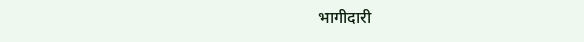भागीदारी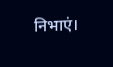निभाएं।